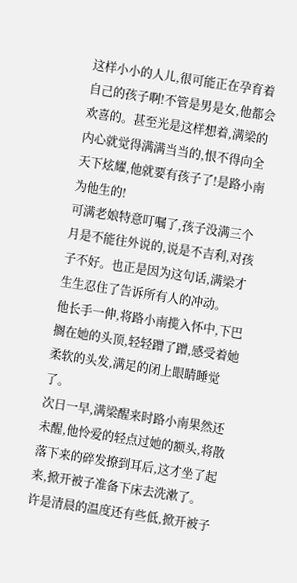这样小小的人儿,很可能正在孕育着自己的孩子啊!不管是男是女,他都会欢喜的。甚至光是这样想着,满梁的内心就觉得满满当当的,恨不得向全天下炫耀,他就要有孩子了!是路小南为他生的!
可满老娘特意叮嘱了,孩子没满三个月是不能往外说的,说是不吉利,对孩子不好。也正是因为这句话,满梁才生生忍住了告诉所有人的冲动。
他长手一伸,将路小南揽入怀中,下巴搁在她的头顶,轻轻蹭了蹭,感受着她柔软的头发,满足的闭上眼睛睡觉了。
次日一早,满梁醒来时路小南果然还未醒,他怜爱的轻点过她的额头,将散落下来的碎发撩到耳后,这才坐了起来,掀开被子准备下床去洗漱了。
许是清晨的温度还有些低,掀开被子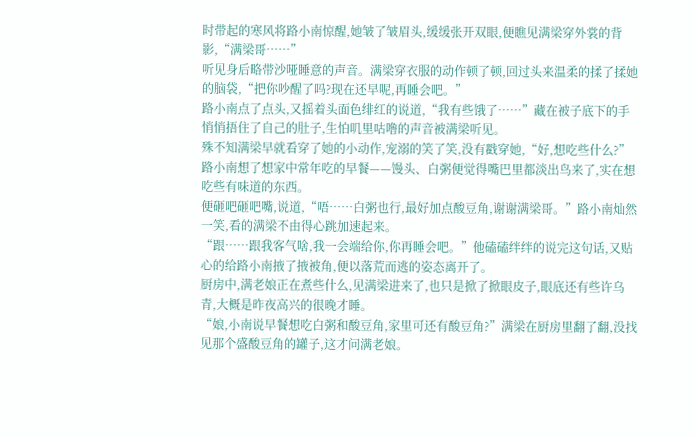时带起的寒风将路小南惊醒,她皱了皱眉头,缓缓张开双眼,便瞧见满梁穿外裳的背影,“满梁哥……”
听见身后略带沙哑睡意的声音。满梁穿衣服的动作顿了顿,回过头来温柔的揉了揉她的脑袋,“把你吵醒了吗?现在还早呢,再睡会吧。”
路小南点了点头,又摇着头面色绯红的说道,“我有些饿了……”藏在被子底下的手悄悄捂住了自己的肚子,生怕叽里咕噜的声音被满梁听见。
殊不知满梁早就看穿了她的小动作,宠溺的笑了笑,没有戳穿她,“好,想吃些什么?”
路小南想了想家中常年吃的早餐——馒头、白粥便觉得嘴巴里都淡出鸟来了,实在想吃些有味道的东西。
便砸吧砸吧嘴,说道,“唔……白粥也行,最好加点酸豆角,谢谢满梁哥。”路小南灿然一笑,看的满梁不由得心跳加速起来。
“跟……跟我客气啥,我一会端给你,你再睡会吧。”他磕磕绊绊的说完这句话,又贴心的给路小南掖了掖被角,便以落荒而逃的姿态离开了。
厨房中,满老娘正在煮些什么,见满梁进来了,也只是掀了掀眼皮子,眼底还有些许乌青,大概是昨夜高兴的很晚才睡。
“娘,小南说早餐想吃白粥和酸豆角,家里可还有酸豆角?”满梁在厨房里翻了翻,没找见那个盛酸豆角的罐子,这才问满老娘。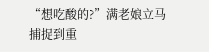“想吃酸的?”满老娘立马捕捉到重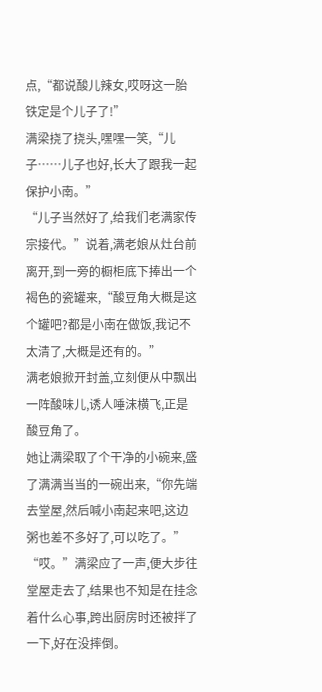点,“都说酸儿辣女,哎呀这一胎铁定是个儿子了!”
满梁挠了挠头,嘿嘿一笑,“儿子……儿子也好,长大了跟我一起保护小南。”
“儿子当然好了,给我们老满家传宗接代。”说着,满老娘从灶台前离开,到一旁的橱柜底下捧出一个褐色的瓷罐来,“酸豆角大概是这个罐吧?都是小南在做饭,我记不太清了,大概是还有的。”
满老娘掀开封盖,立刻便从中飘出一阵酸味儿,诱人唾沫横飞,正是酸豆角了。
她让满梁取了个干净的小碗来,盛了满满当当的一碗出来,“你先端去堂屋,然后喊小南起来吧,这边粥也差不多好了,可以吃了。”
“哎。”满梁应了一声,便大步往堂屋走去了,结果也不知是在挂念着什么心事,跨出厨房时还被拌了一下,好在没摔倒。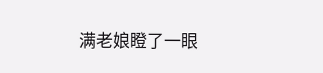满老娘瞪了一眼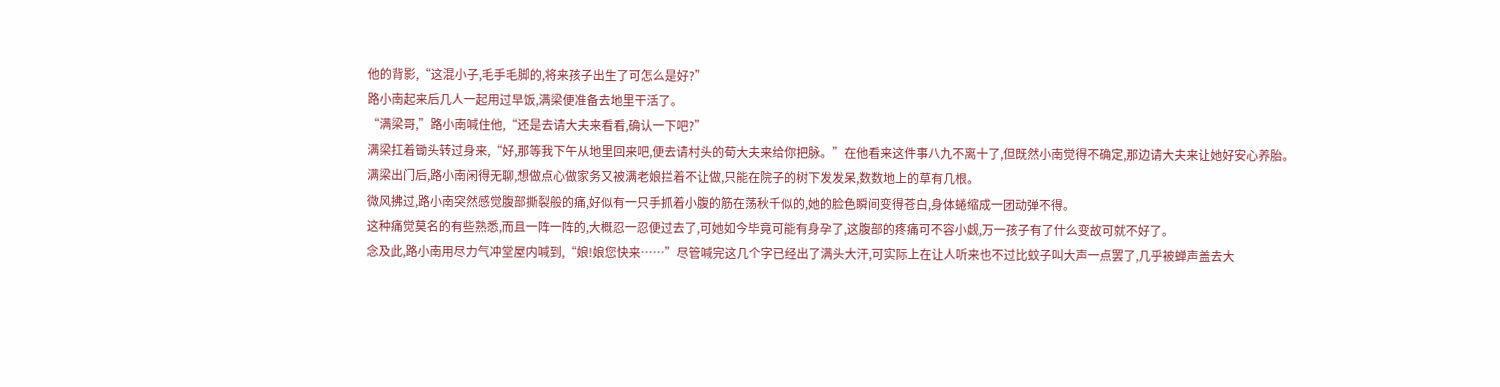他的背影,“这混小子,毛手毛脚的,将来孩子出生了可怎么是好?”
路小南起来后几人一起用过早饭,满梁便准备去地里干活了。
“满梁哥,”路小南喊住他,“还是去请大夫来看看,确认一下吧?”
满梁扛着锄头转过身来,“好,那等我下午从地里回来吧,便去请村头的荀大夫来给你把脉。”在他看来这件事八九不离十了,但既然小南觉得不确定,那边请大夫来让她好安心养胎。
满梁出门后,路小南闲得无聊,想做点心做家务又被满老娘拦着不让做,只能在院子的树下发发呆,数数地上的草有几根。
微风拂过,路小南突然感觉腹部撕裂般的痛,好似有一只手抓着小腹的筋在荡秋千似的,她的脸色瞬间变得苍白,身体蜷缩成一团动弹不得。
这种痛觉莫名的有些熟悉,而且一阵一阵的,大概忍一忍便过去了,可她如今毕竟可能有身孕了,这腹部的疼痛可不容小觑,万一孩子有了什么变故可就不好了。
念及此,路小南用尽力气冲堂屋内喊到,“娘!娘您快来……”尽管喊完这几个字已经出了满头大汗,可实际上在让人听来也不过比蚊子叫大声一点罢了,几乎被蝉声盖去大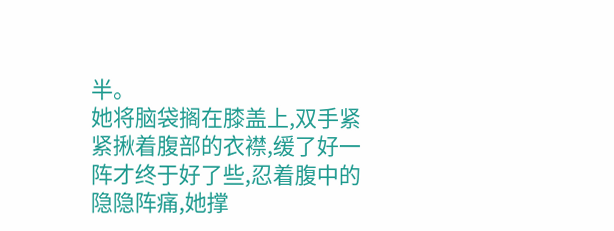半。
她将脑袋搁在膝盖上,双手紧紧揪着腹部的衣襟,缓了好一阵才终于好了些,忍着腹中的隐隐阵痛,她撑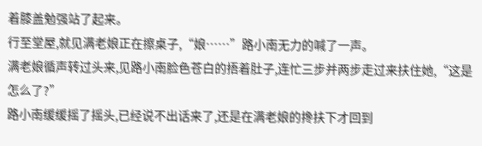着膝盖勉强站了起来。
行至堂屋,就见满老娘正在擦桌子,“娘……”路小南无力的喊了一声。
满老娘循声转过头来,见路小南脸色苍白的捂着肚子,连忙三步并两步走过来扶住她,“这是怎么了?”
路小南缓缓摇了摇头,已经说不出话来了,还是在满老娘的搀扶下才回到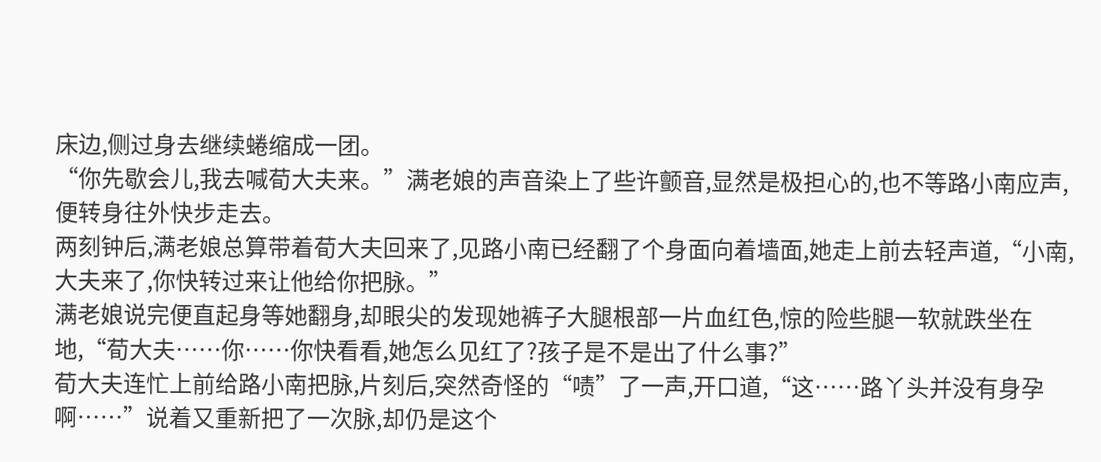床边,侧过身去继续蜷缩成一团。
“你先歇会儿,我去喊荀大夫来。”满老娘的声音染上了些许颤音,显然是极担心的,也不等路小南应声,便转身往外快步走去。
两刻钟后,满老娘总算带着荀大夫回来了,见路小南已经翻了个身面向着墙面,她走上前去轻声道,“小南,大夫来了,你快转过来让他给你把脉。”
满老娘说完便直起身等她翻身,却眼尖的发现她裤子大腿根部一片血红色,惊的险些腿一软就跌坐在地,“荀大夫……你……你快看看,她怎么见红了?孩子是不是出了什么事?”
荀大夫连忙上前给路小南把脉,片刻后,突然奇怪的“啧”了一声,开口道,“这……路丫头并没有身孕啊……”说着又重新把了一次脉,却仍是这个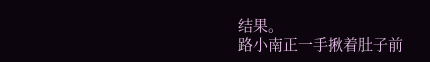结果。
路小南正一手揪着肚子前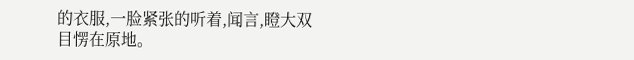的衣服,一脸紧张的听着,闻言,瞪大双目愣在原地。